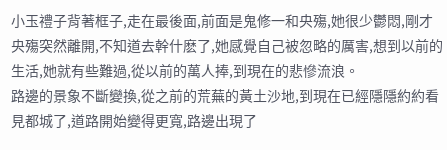小玉禮子背著框子,走在最後面,前面是鬼修一和央殤,她很少鬱悶,剛才央殤突然離開,不知道去幹什麽了,她感覺自己被忽略的厲害,想到以前的生活,她就有些難過,從以前的萬人捧,到現在的悲慘流浪。
路邊的景象不斷變換,從之前的荒蕪的黃土沙地,到現在已經隱隱約約看見都城了,道路開始變得更寬,路邊出現了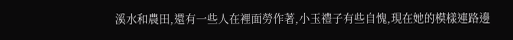溪水和農田,還有一些人在裡面勞作著,小玉禮子有些自愧,現在她的模樣連路邊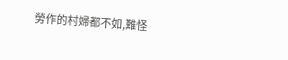勞作的村婦都不如,難怪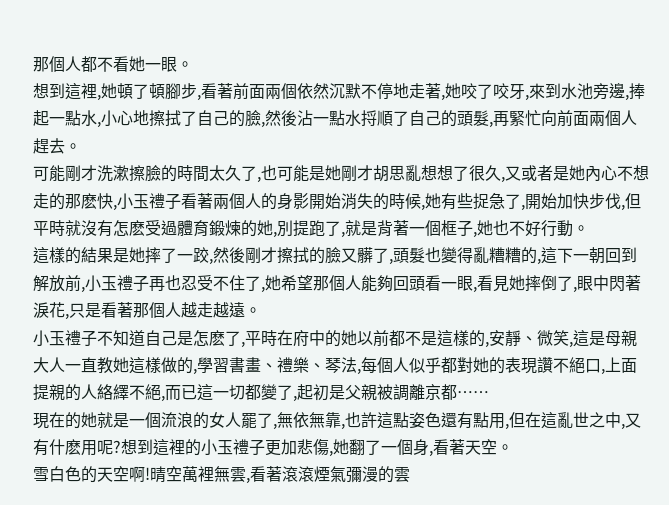那個人都不看她一眼。
想到這裡,她頓了頓腳步,看著前面兩個依然沉默不停地走著,她咬了咬牙,來到水池旁邊,捧起一點水,小心地擦拭了自己的臉,然後沾一點水捋順了自己的頭髮,再緊忙向前面兩個人趕去。
可能剛才洗漱擦臉的時間太久了,也可能是她剛才胡思亂想想了很久,又或者是她內心不想走的那麽快,小玉禮子看著兩個人的身影開始消失的時候,她有些捉急了,開始加快步伐,但平時就沒有怎麽受過體育鍛煉的她,別提跑了,就是背著一個框子,她也不好行動。
這樣的結果是她摔了一跤,然後剛才擦拭的臉又髒了,頭髮也變得亂糟糟的,這下一朝回到解放前,小玉禮子再也忍受不住了,她希望那個人能夠回頭看一眼,看見她摔倒了,眼中閃著淚花,只是看著那個人越走越遠。
小玉禮子不知道自己是怎麽了,平時在府中的她以前都不是這樣的,安靜、微笑,這是母親大人一直教她這樣做的,學習書畫、禮樂、琴法,每個人似乎都對她的表現讚不絕口,上面提親的人絡繹不絕,而已這一切都變了,起初是父親被調離京都……
現在的她就是一個流浪的女人罷了,無依無靠,也許這點姿色還有點用,但在這亂世之中,又有什麽用呢?想到這裡的小玉禮子更加悲傷,她翻了一個身,看著天空。
雪白色的天空啊!晴空萬裡無雲,看著滾滾煙氣彌漫的雲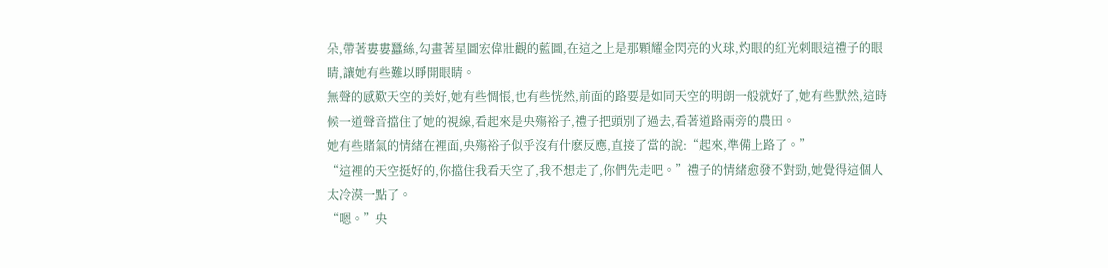朵,帶著婁婁蠶絲,勾畫著星圖宏偉壯觀的藍圖,在這之上是那顆耀金閃亮的火球,灼眼的紅光刺眼這禮子的眼睛,讓她有些難以睜開眼睛。
無聲的感歎天空的美好,她有些惆悵,也有些恍然,前面的路要是如同天空的明朗一般就好了,她有些默然,這時候一道聲音擋住了她的視線,看起來是央殤裕子,禮子把頭別了過去,看著道路兩旁的農田。
她有些賭氣的情緒在裡面,央殤裕子似乎沒有什麽反應,直接了當的說:“起來,準備上路了。”
“這裡的天空挺好的,你擋住我看天空了,我不想走了,你們先走吧。”禮子的情緒愈發不對勁,她覺得這個人太冷漠一點了。
“嗯。”央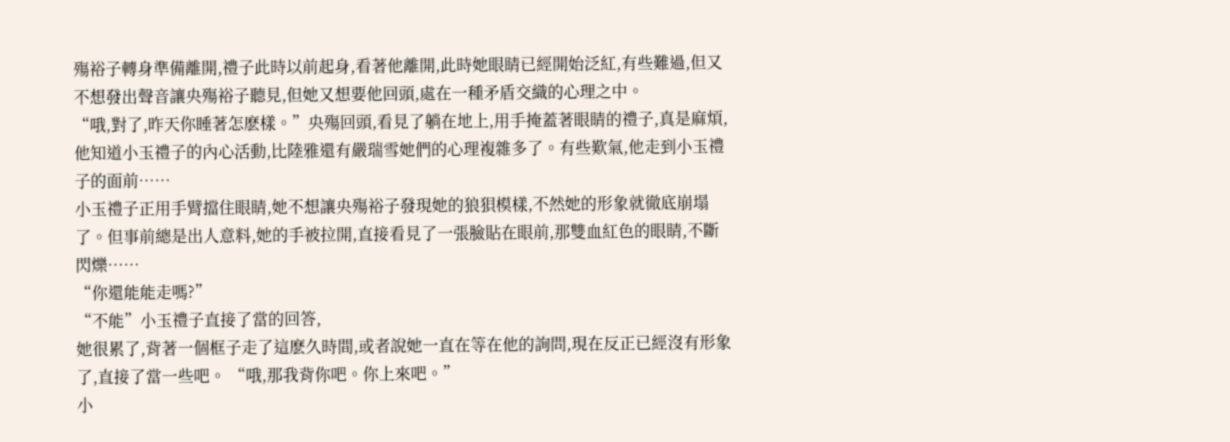殤裕子轉身準備離開,禮子此時以前起身,看著他離開,此時她眼睛已經開始泛紅,有些難過,但又不想發出聲音讓央殤裕子聽見,但她又想要他回頭,處在一種矛盾交織的心理之中。
“哦,對了,昨天你睡著怎麽樣。”央殤回頭,看見了躺在地上,用手掩蓋著眼睛的禮子,真是麻煩,他知道小玉禮子的內心活動,比陸雅還有嚴瑞雪她們的心理複雜多了。有些歎氣,他走到小玉禮子的面前……
小玉禮子正用手臂擋住眼睛,她不想讓央殤裕子發現她的狼狽模樣,不然她的形象就徹底崩塌了。但事前總是出人意料,她的手被拉開,直接看見了一張臉貼在眼前,那雙血紅色的眼睛,不斷閃爍……
“你還能能走嗎?”
“不能”小玉禮子直接了當的回答,
她很累了,背著一個框子走了這麽久時間,或者說她一直在等在他的詢問,現在反正已經沒有形象了,直接了當一些吧。 “哦,那我背你吧。你上來吧。”
小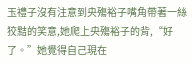玉禮子沒有注意到央殤裕子嘴角帶著一絲狡黠的笑意,她爬上央殤裕子的背,“好了。”她覺得自己現在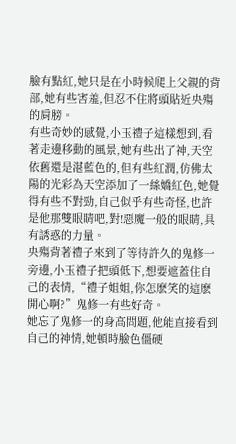臉有點紅,她只是在小時候爬上父親的背部,她有些害羞,但忍不住將頭貼近央殤的肩膀。
有些奇妙的感覺,小玉禮子這樣想到,看著走邊移動的風景,她有些出了神,天空依舊還是湛藍色的,但有些紅潤,仿佛太陽的光彩為天空添加了一絲嬌紅色,她覺得有些不對勁,自己似乎有些奇怪,也許是他那雙眼睛吧,對!惡魔一般的眼睛,具有誘惑的力量。
央殤背著禮子來到了等待許久的鬼修一旁邊,小玉禮子把頭低下,想要遮蓋住自己的表情,“禮子姐姐,你怎麽笑的這麽開心啊?”鬼修一有些好奇。
她忘了鬼修一的身高問題,他能直接看到自己的神情,她頓時臉色僵硬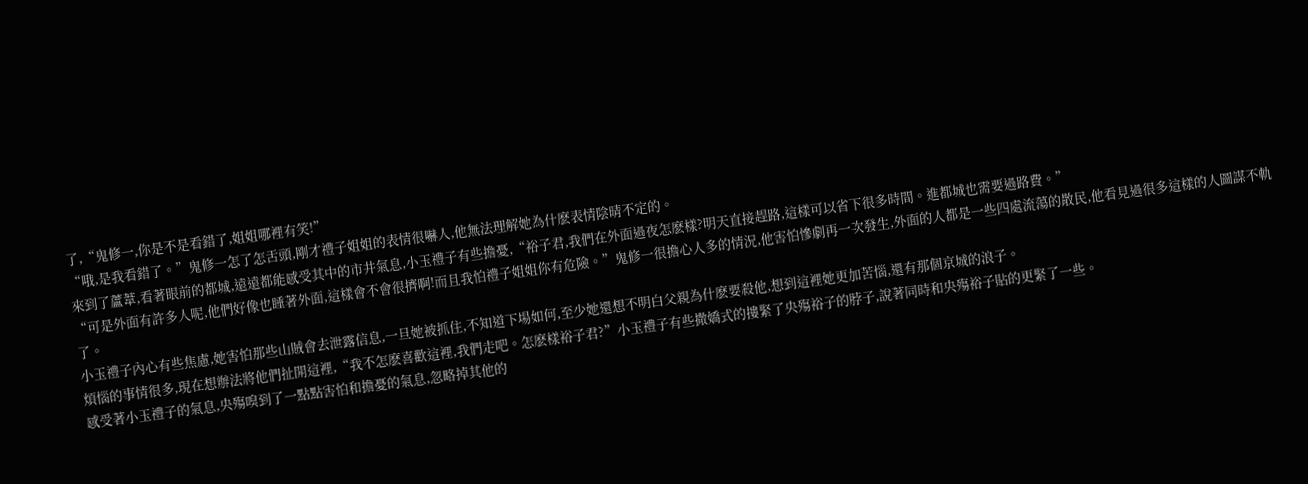了,“鬼修一,你是不是看錯了,姐姐哪裡有笑!”
“哦,是我看錯了。”鬼修一怎了怎舌頭,剛才禮子姐姐的表情很嚇人,他無法理解她為什麽表情陰晴不定的。
來到了蘆葦,看著眼前的都城,遠遠都能感受其中的市井氣息,小玉禮子有些擔憂,“裕子君,我們在外面過夜怎麽樣?明天直接趕路,這樣可以省下很多時間。進都城也需要過路費。”
“可是外面有許多人呢,他們好像也睡著外面,這樣會不會很擠啊!而且我怕禮子姐姐你有危險。”鬼修一很擔心人多的情況,他害怕慘劇再一次發生,外面的人都是一些四處流蕩的散民,他看見過很多這樣的人圖謀不軌了。
小玉禮子內心有些焦慮,她害怕那些山賊會去泄露信息,一旦她被抓住,不知道下場如何,至少她還想不明白父親為什麽要殺他,想到這裡她更加苦惱,還有那個京城的浪子。
煩惱的事情很多,現在想辦法將他們扯開這裡,“我不怎麽喜歡這裡,我們走吧。怎麽樣裕子君?”小玉禮子有些撒嬌式的摟緊了央殤裕子的脖子,說著同時和央殤裕子貼的更緊了一些。
感受著小玉禮子的氣息,央殤嗅到了一點點害怕和擔憂的氣息,忽略掉其他的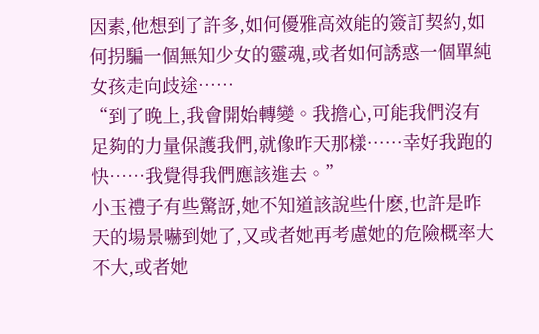因素,他想到了許多,如何優雅高效能的簽訂契約,如何拐騙一個無知少女的靈魂,或者如何誘惑一個單純女孩走向歧途……
“到了晚上,我會開始轉變。我擔心,可能我們沒有足夠的力量保護我們,就像昨天那樣……幸好我跑的快……我覺得我們應該進去。”
小玉禮子有些驚訝,她不知道該說些什麽,也許是昨天的場景嚇到她了,又或者她再考慮她的危險概率大不大,或者她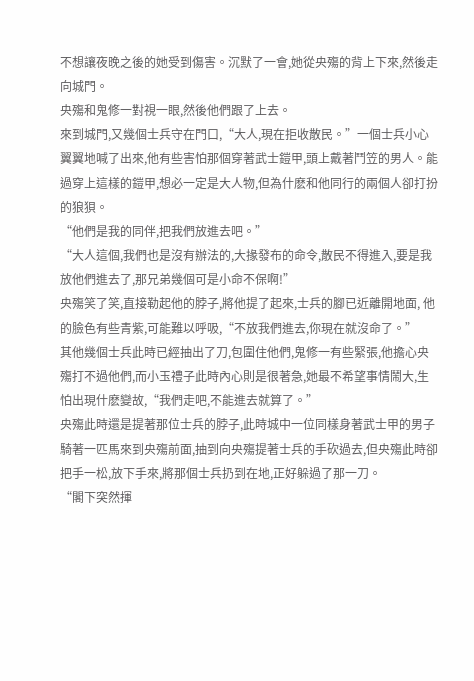不想讓夜晚之後的她受到傷害。沉默了一會,她從央殤的背上下來,然後走向城門。
央殤和鬼修一對視一眼,然後他們跟了上去。
來到城門,又幾個士兵守在門口,“大人,現在拒收散民。”一個士兵小心翼翼地喊了出來,他有些害怕那個穿著武士鎧甲,頭上戴著鬥笠的男人。能過穿上這樣的鎧甲,想必一定是大人物,但為什麽和他同行的兩個人卻打扮的狼狽。
“他們是我的同伴,把我們放進去吧。”
“大人這個,我們也是沒有辦法的,大掾發布的命令,散民不得進入,要是我放他們進去了,那兄弟幾個可是小命不保啊!”
央殤笑了笑,直接勒起他的脖子,將他提了起來,士兵的腳已近離開地面, 他的臉色有些青紫,可能難以呼吸,“不放我們進去,你現在就沒命了。”
其他幾個士兵此時已經抽出了刀,包圍住他們,鬼修一有些緊張,他擔心央殤打不過他們,而小玉禮子此時內心則是很著急,她最不希望事情鬧大,生怕出現什麽變故,“我們走吧,不能進去就算了。”
央殤此時還是提著那位士兵的脖子,此時城中一位同樣身著武士甲的男子騎著一匹馬來到央殤前面,抽到向央殤提著士兵的手砍過去,但央殤此時卻把手一松,放下手來,將那個士兵扔到在地,正好躲過了那一刀。
“閣下突然揮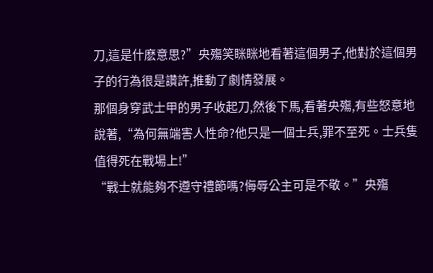刀,這是什麽意思?”央殤笑眯眯地看著這個男子,他對於這個男子的行為很是讚許,推動了劇情發展。
那個身穿武士甲的男子收起刀,然後下馬,看著央殤,有些怒意地說著,“為何無端害人性命?他只是一個士兵,罪不至死。士兵隻值得死在戰場上!”
“戰士就能夠不遵守禮節嗎?侮辱公主可是不敬。”央殤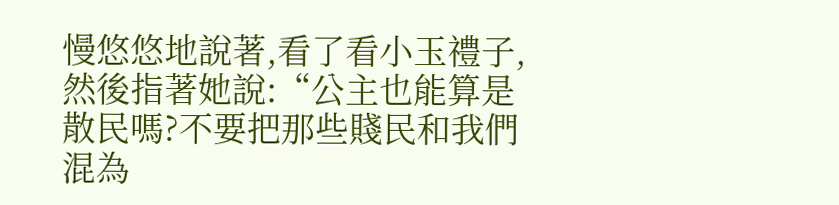慢悠悠地說著,看了看小玉禮子,然後指著她說:“公主也能算是散民嗎?不要把那些賤民和我們混為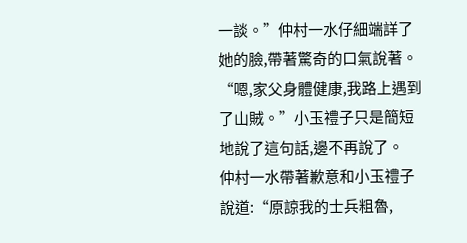一談。”仲村一水仔細端詳了她的臉,帶著驚奇的口氣說著。
“嗯,家父身體健康,我路上遇到了山賊。”小玉禮子只是簡短地說了這句話,邊不再說了。
仲村一水帶著歉意和小玉禮子說道:“原諒我的士兵粗魯,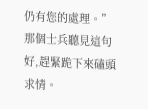仍有您的處理。”
那個士兵聽見這句好,趕緊跪下來磕頭求情。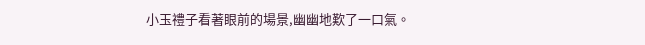小玉禮子看著眼前的場景,幽幽地歎了一口氣。